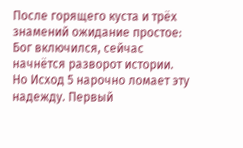После горящего куста и трёх знамений ожидание простое: Бог включился, сейчас начнётся разворот истории. Но Исход 5 нарочно ломает эту надежду. Первый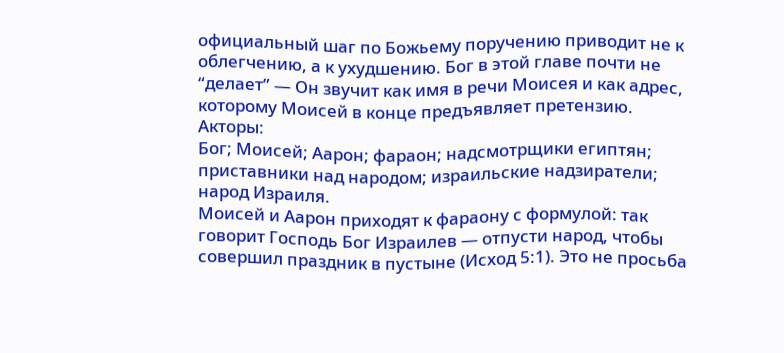официальный шаг по Божьему поручению приводит не к облегчению, а к ухудшению. Бог в этой главе почти не “делает” — Он звучит как имя в речи Моисея и как адрес, которому Моисей в конце предъявляет претензию.
Акторы:
Бог; Моисей; Аарон; фараон; надсмотрщики египтян; приставники над народом; израильские надзиратели; народ Израиля.
Моисей и Аарон приходят к фараону с формулой: так говорит Господь Бог Израилев — отпусти народ, чтобы совершил праздник в пустыне (Исход 5:1). Это не просьба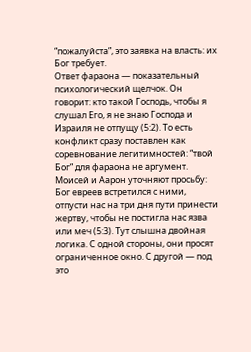“пожалуйста”, это заявка на власть: их Бог требует.
Ответ фараона — показательный психологический щелчок. Он говорит: кто такой Господь, чтобы я слушал Его, я не знаю Господа и Израиля не отпущу (5:2). То есть конфликт сразу поставлен как соревнование легитимностей: “твой Бог” для фараона не аргумент.
Моисей и Аарон уточняют просьбу: Бог евреев встретился с ними, отпусти нас на три дня пути принести жертву, чтобы не постигла нас язва или меч (5:3). Тут слышна двойная логика. С одной стороны, они просят ограниченное окно. С другой — под это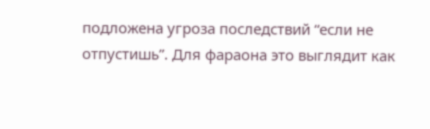подложена угроза последствий “если не отпустишь”. Для фараона это выглядит как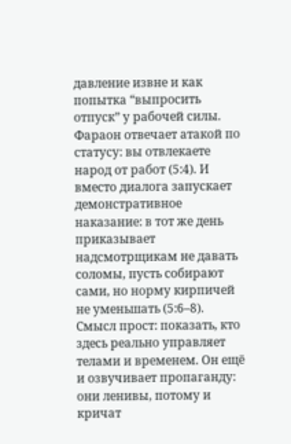давление извне и как попытка “выпросить отпуск” у рабочей силы.
Фараон отвечает атакой по статусу: вы отвлекаете народ от работ (5:4). И вместо диалога запускает демонстративное наказание: в тот же день приказывает надсмотрщикам не давать соломы, пусть собирают сами, но норму кирпичей не уменьшать (5:6–8). Смысл прост: показать, кто здесь реально управляет телами и временем. Он ещё и озвучивает пропаганду: они ленивы, потому и кричат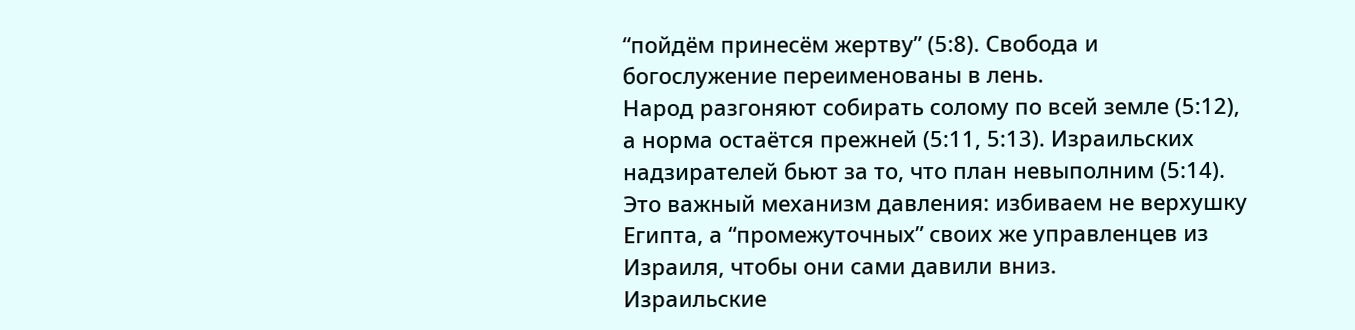“пойдём принесём жертву” (5:8). Свобода и богослужение переименованы в лень.
Народ разгоняют собирать солому по всей земле (5:12), а норма остаётся прежней (5:11, 5:13). Израильских надзирателей бьют за то, что план невыполним (5:14). Это важный механизм давления: избиваем не верхушку Египта, а “промежуточных” своих же управленцев из Израиля, чтобы они сами давили вниз.
Израильские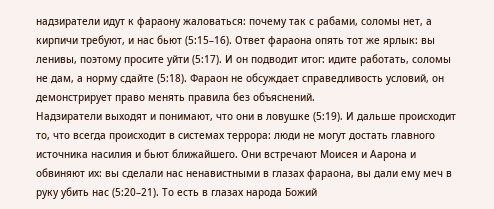надзиратели идут к фараону жаловаться: почему так с рабами, соломы нет, а кирпичи требуют, и нас бьют (5:15–16). Ответ фараона опять тот же ярлык: вы ленивы, поэтому просите уйти (5:17). И он подводит итог: идите работать, соломы не дам, а норму сдайте (5:18). Фараон не обсуждает справедливость условий, он демонстрирует право менять правила без объяснений.
Надзиратели выходят и понимают, что они в ловушке (5:19). И дальше происходит то, что всегда происходит в системах террора: люди не могут достать главного источника насилия и бьют ближайшего. Они встречают Моисея и Аарона и обвиняют их: вы сделали нас ненавистными в глазах фараона, вы дали ему меч в руку убить нас (5:20–21). То есть в глазах народа Божий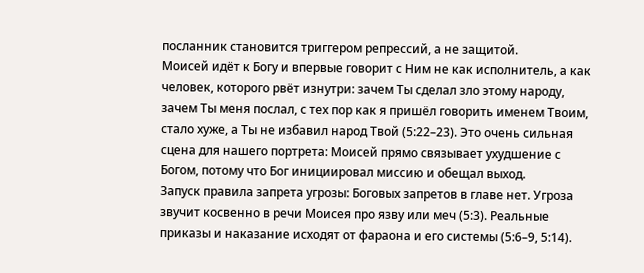посланник становится триггером репрессий, а не защитой.
Моисей идёт к Богу и впервые говорит с Ним не как исполнитель, а как человек, которого рвёт изнутри: зачем Ты сделал зло этому народу, зачем Ты меня послал, с тех пор как я пришёл говорить именем Твоим, стало хуже, а Ты не избавил народ Твой (5:22–23). Это очень сильная сцена для нашего портрета: Моисей прямо связывает ухудшение с Богом, потому что Бог инициировал миссию и обещал выход.
Запуск правила запрета угрозы: Боговых запретов в главе нет. Угроза звучит косвенно в речи Моисея про язву или меч (5:3). Реальные приказы и наказание исходят от фараона и его системы (5:6–9, 5:14).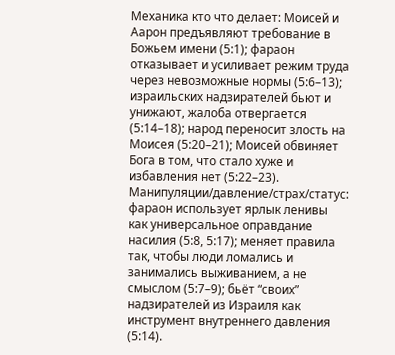Механика кто что делает: Моисей и Аарон предъявляют требование в Божьем имени (5:1); фараон отказывает и усиливает режим труда через невозможные нормы (5:6–13); израильских надзирателей бьют и унижают, жалоба отвергается (5:14–18); народ переносит злость на Моисея (5:20–21); Моисей обвиняет Бога в том, что стало хуже и избавления нет (5:22–23).
Манипуляции/давление/страх/статус: фараон использует ярлык ленивы как универсальное оправдание насилия (5:8, 5:17); меняет правила так, чтобы люди ломались и занимались выживанием, а не смыслом (5:7–9); бьёт “своих” надзирателей из Израиля как инструмент внутреннего давления (5:14).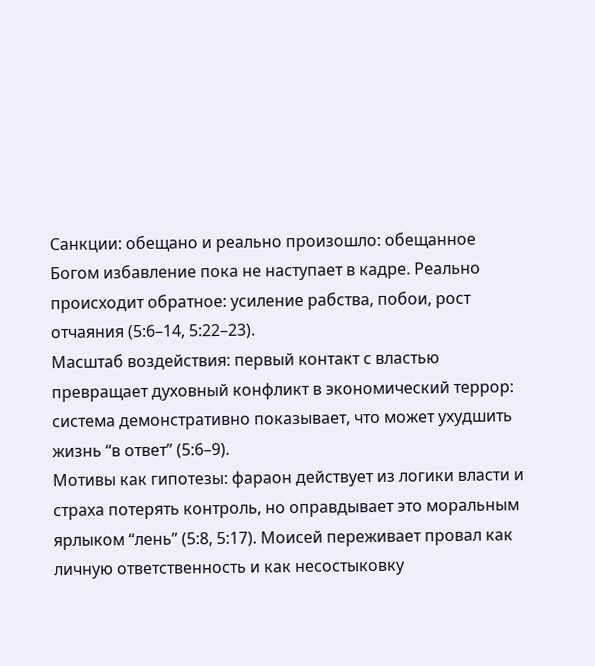Санкции: обещано и реально произошло: обещанное Богом избавление пока не наступает в кадре. Реально происходит обратное: усиление рабства, побои, рост отчаяния (5:6–14, 5:22–23).
Масштаб воздействия: первый контакт с властью превращает духовный конфликт в экономический террор: система демонстративно показывает, что может ухудшить жизнь “в ответ” (5:6–9).
Мотивы как гипотезы: фараон действует из логики власти и страха потерять контроль, но оправдывает это моральным ярлыком “лень” (5:8, 5:17). Моисей переживает провал как личную ответственность и как несостыковку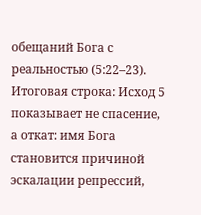обещаний Бога с реальностью (5:22–23).
Итоговая строка: Исход 5 показывает не спасение, а откат: имя Бога становится причиной эскалации репрессий,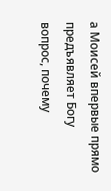а Моисей впервые прямо предъявляет Богу вопрос, почему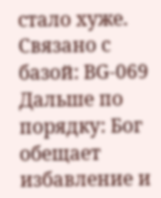стало хуже.
Связано с базой: BG-069
Дальше по порядку: Бог обещает избавление и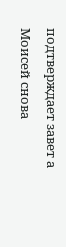подтверждает завет а Моисей снова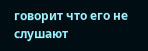говорит что его не слушают